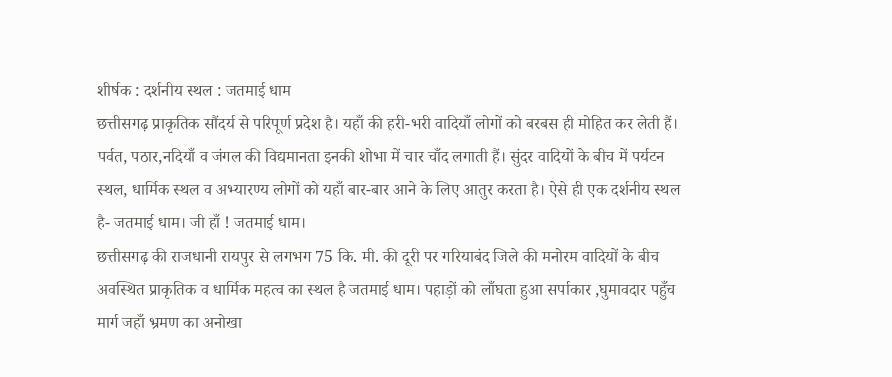शीर्षक : दर्शनीय स्थल : जतमाई धाम
छत्तीसगढ़ प्राकृतिक सौंदर्य से परिपूर्ण प्रदेश है। यहाँ की हरी-भरी वादियाँ लोगों को बरबस ही मोहित कर लेती हैं। पर्वत, पठार,नदियाँ व जंगल की विद्यमानता इनकी शोभा में चार चाँद लगाती हैं। सुंदर वादियों के बीच में पर्यटन स्थल, धार्मिक स्थल व अभ्यारण्य लोगों को यहाँ बार-बार आने के लिए आतुर करता है। ऐसे ही एक दर्शनीय स्थल है- जतमाई धाम। जी हाँ ! जतमाई धाम।
छत्तीसगढ़ की राजधानी रायपुर से लगभग 75 कि. मी. की दूरी पर गरियाबंद जिले की मनोरम वादियों के बीच अवस्थित प्राकृतिक व धार्मिक महत्व का स्थल है जतमाई धाम। पहाड़ों को लाँघता हुआ सर्पाकार ,घुमावदार पहुँच मार्ग जहाँ भ्रमण का अनोखा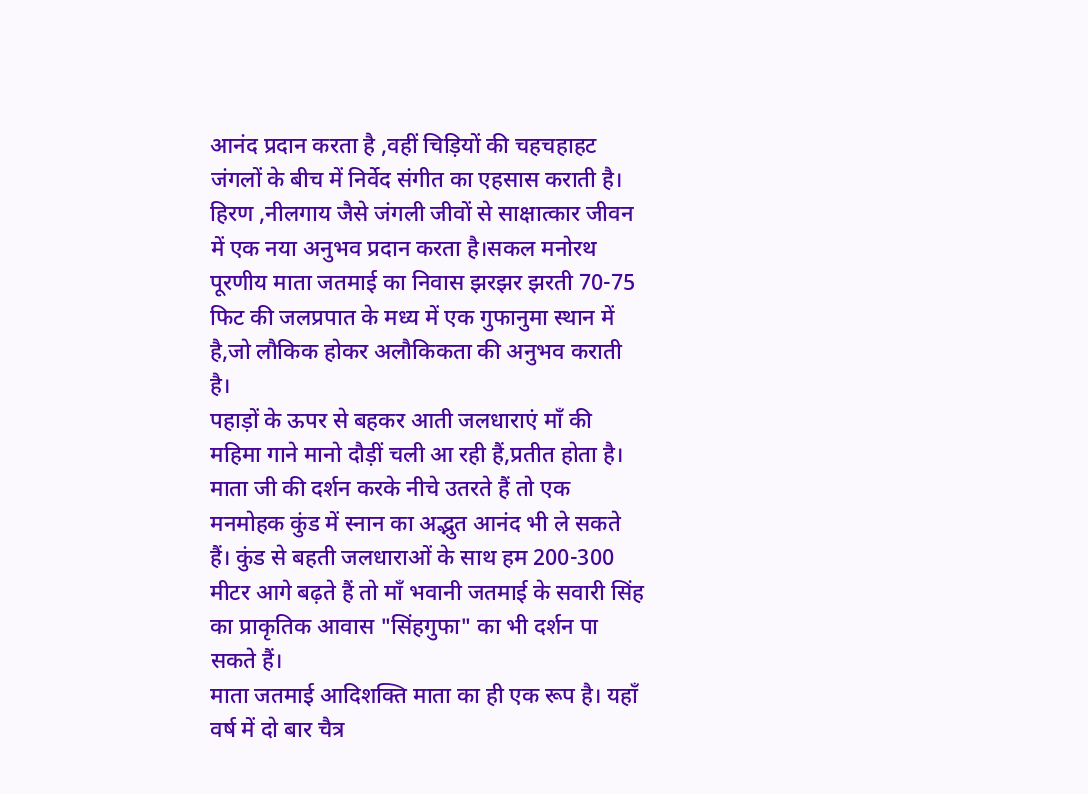आनंद प्रदान करता है ,वहीं चिड़ियों की चहचहाहट जंगलों के बीच में निर्वेद संगीत का एहसास कराती है। हिरण ,नीलगाय जैसे जंगली जीवों से साक्षात्कार जीवन में एक नया अनुभव प्रदान करता है।सकल मनोरथ पूरणीय माता जतमाई का निवास झरझर झरती 70-75 फिट की जलप्रपात के मध्य में एक गुफानुमा स्थान में है,जो लौकिक होकर अलौकिकता की अनुभव कराती है।
पहाड़ों के ऊपर से बहकर आती जलधाराएं माँ की महिमा गाने मानो दौड़ीं चली आ रही हैं,प्रतीत होता है। माता जी की दर्शन करके नीचे उतरते हैं तो एक मनमोहक कुंड में स्नान का अद्भुत आनंद भी ले सकते हैं। कुंड से बहती जलधाराओं के साथ हम 200-300 मीटर आगे बढ़ते हैं तो माँ भवानी जतमाई के सवारी सिंह का प्राकृतिक आवास "सिंहगुफा" का भी दर्शन पा सकते हैं।
माता जतमाई आदिशक्ति माता का ही एक रूप है। यहाँ वर्ष में दो बार चैत्र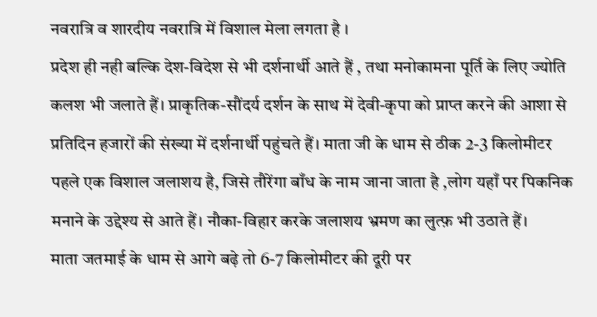नवरात्रि व शारदीय नवरात्रि में विशाल मेला लगता है ।
प्रदेश ही नही बल्कि देश-विदेश से भी दर्शनार्थी आते हैं , तथा मनोकामना पूर्ति के लिए ज्योति कलश भी जलाते हैं। प्राकृतिक-सौंदर्य दर्शन के साथ में देवी-कृपा को प्राप्त करने की आशा से प्रतिदिन हजारों की संख्या में दर्शनार्थी पहुंचते हैं। माता जी के धाम से ठीक 2-3 किलोमीटर पहले एक विशाल जलाशय है, जिसे तौरेंगा बाँध के नाम जाना जाता है ,लोग यहाँ पर पिकनिक मनाने के उद्देश्य से आते हैं। नौका-विहार करके जलाशय भ्रमण का लुत्फ़ भी उठाते हैं।
माता जतमाई के धाम से आगे बढ़े तो 6-7 किलोमीटर की दूरी पर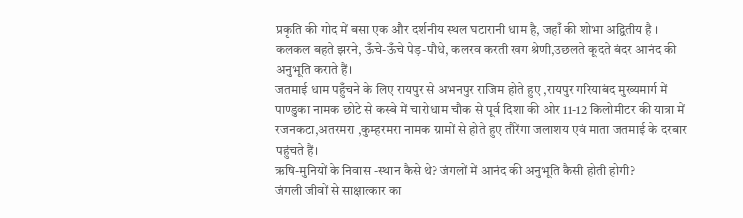प्रकृति की गोद में बसा एक और दर्शनीय स्थल घटारानी धाम है, जहाँ की शोभा अद्वितीय है ।
कलकल बहते झरने, ऊँचे-ऊँचे पेड़-पौधे, कलरव करती खग श्रेणी,उछलते कूदते बंदर आनंद की अनुभूति कराते हैं।
जतमाई धाम पहुँचने के लिए रायपुर से अभनपुर राजिम होते हुए ,रायपुर गरियाबंद मुख्यमार्ग में पाण्डुका नामक छोटे से कस्बे में चारोधाम चौक से पूर्व दिशा की ओर 11-12 किलोमीटर की यात्रा में रजनकटा,अतरमरा ,कुम्हरमरा नामक ग्रामों से होते हुए तौरेंगा जलाशय एवं माता जतमाई के दरबार पहुंचते हैं।
ऋषि-मुनियों के निवास -स्थान कैसे थे? जंगलों में आनंद की अनुभूति कैसी होती होगी?
जंगली जीवों से साक्षात्कार का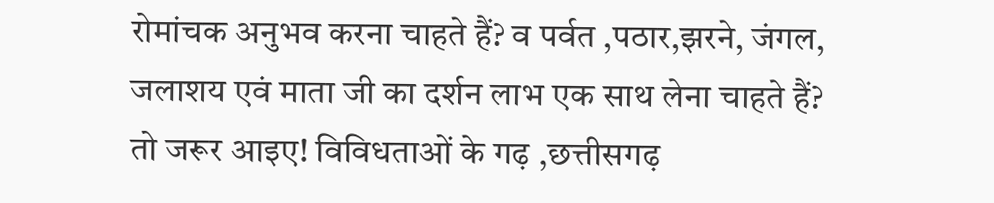रोमांचक अनुभव करना चाहते हैं? व पर्वत ,पठार,झरने, जंगल, जलाशय एवं माता जी का दर्शन लाभ एक साथ लेना चाहते हैं?
तो जरूर आइए! विविधताओं के गढ़ ,छत्तीसगढ़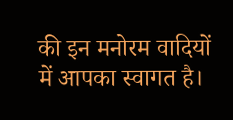की इन मनोरम वादियों में आपका स्वागत है।